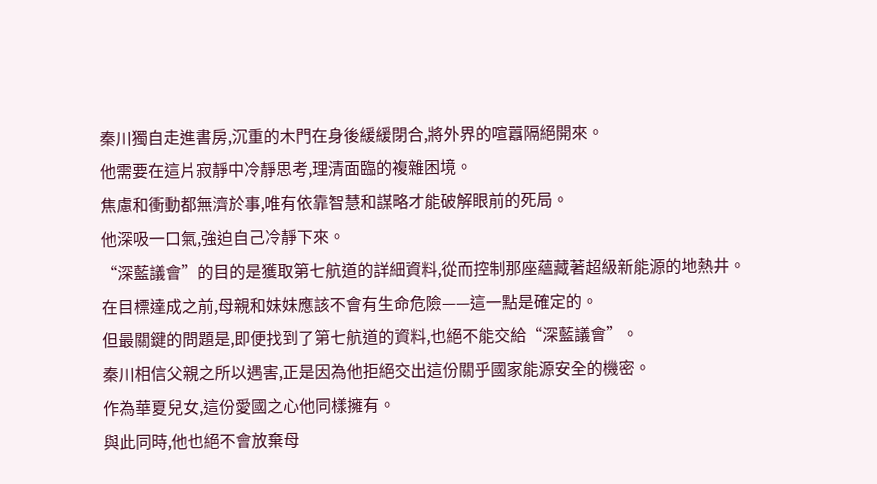秦川獨自走進書房,沉重的木門在身後緩緩閉合,將外界的喧囂隔絕開來。
他需要在這片寂靜中冷靜思考,理清面臨的複雜困境。
焦慮和衝動都無濟於事,唯有依靠智慧和謀略才能破解眼前的死局。
他深吸一口氣,強迫自己冷靜下來。
“深藍議會”的目的是獲取第七航道的詳細資料,從而控制那座蘊藏著超級新能源的地熱井。
在目標達成之前,母親和妹妹應該不會有生命危險——這一點是確定的。
但最關鍵的問題是,即便找到了第七航道的資料,也絕不能交給“深藍議會”。
秦川相信父親之所以遇害,正是因為他拒絕交出這份關乎國家能源安全的機密。
作為華夏兒女,這份愛國之心他同樣擁有。
與此同時,他也絕不會放棄母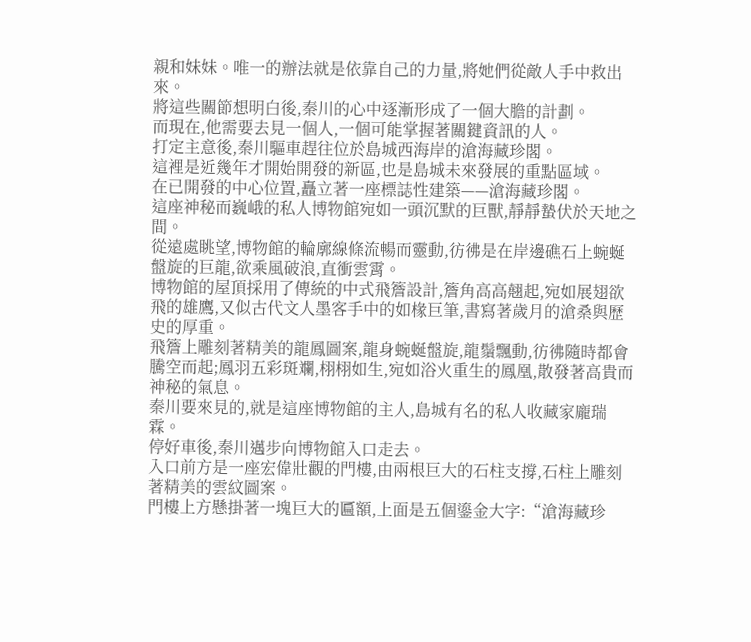親和妹妹。唯一的辦法就是依靠自己的力量,將她們從敵人手中救出來。
將這些關節想明白後,秦川的心中逐漸形成了一個大膽的計劃。
而現在,他需要去見一個人,一個可能掌握著關鍵資訊的人。
打定主意後,秦川驅車趕往位於島城西海岸的滄海藏珍閣。
這裡是近幾年才開始開發的新區,也是島城未來發展的重點區域。
在已開發的中心位置,矗立著一座標誌性建築——滄海藏珍閣。
這座神秘而巍峨的私人博物館宛如一頭沉默的巨獸,靜靜蟄伏於天地之間。
從遠處眺望,博物館的輪廓線條流暢而靈動,彷彿是在岸邊礁石上蜿蜒盤旋的巨龍,欲乘風破浪,直衝雲霄。
博物館的屋頂採用了傳統的中式飛簷設計,簷角高高翹起,宛如展翅欲飛的雄鷹,又似古代文人墨客手中的如椽巨筆,書寫著歲月的滄桑與歷史的厚重。
飛簷上雕刻著精美的龍鳳圖案,龍身蜿蜒盤旋,龍鬚飄動,彷彿隨時都會騰空而起;鳳羽五彩斑斕,栩栩如生,宛如浴火重生的鳳凰,散發著高貴而神秘的氣息。
秦川要來見的,就是這座博物館的主人,島城有名的私人收藏家龐瑞霖。
停好車後,秦川邁步向博物館入口走去。
入口前方是一座宏偉壯觀的門樓,由兩根巨大的石柱支撐,石柱上雕刻著精美的雲紋圖案。
門樓上方懸掛著一塊巨大的匾額,上面是五個鎏金大字:“滄海藏珍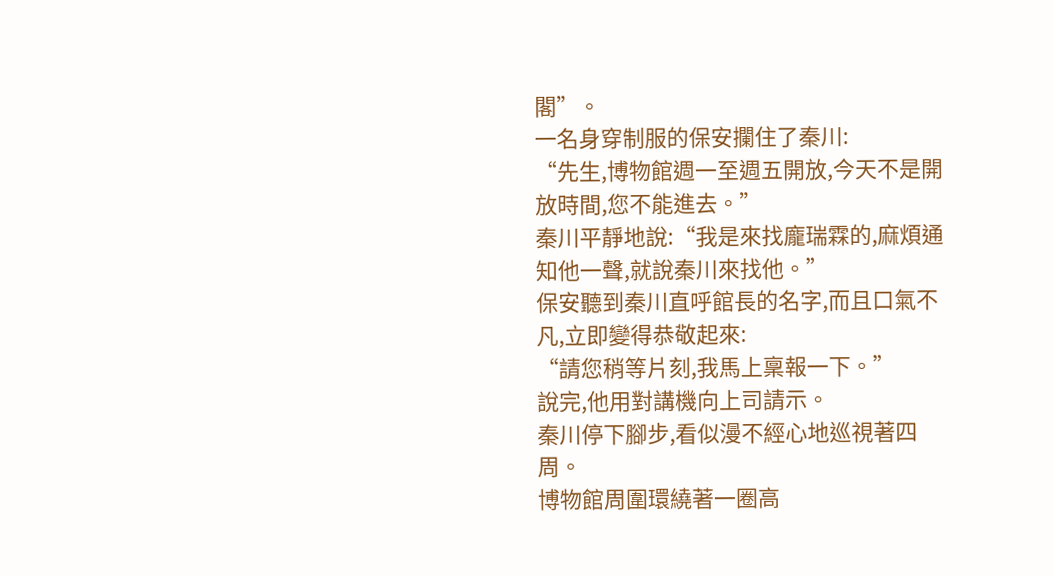閣”。
一名身穿制服的保安攔住了秦川:
“先生,博物館週一至週五開放,今天不是開放時間,您不能進去。”
秦川平靜地說:“我是來找龐瑞霖的,麻煩通知他一聲,就說秦川來找他。”
保安聽到秦川直呼館長的名字,而且口氣不凡,立即變得恭敬起來:
“請您稍等片刻,我馬上稟報一下。”
說完,他用對講機向上司請示。
秦川停下腳步,看似漫不經心地巡視著四周。
博物館周圍環繞著一圈高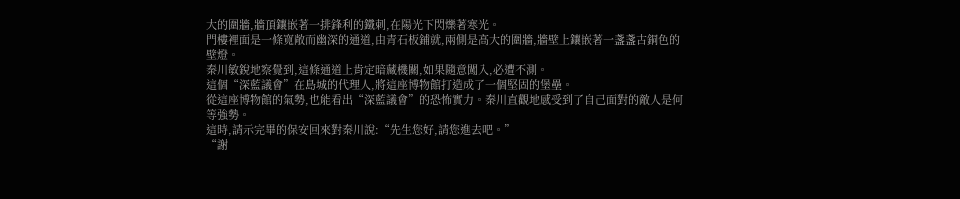大的圍牆,牆頂鑲嵌著一排鋒利的鐵刺,在陽光下閃爍著寒光。
門樓裡面是一條寬敞而幽深的通道,由青石板鋪就,兩側是高大的圍牆,牆壁上鑲嵌著一盞盞古銅色的壁燈。
秦川敏銳地察覺到,這條通道上肯定暗藏機關,如果隨意闖入,必遭不測。
這個“深藍議會”在島城的代理人,將這座博物館打造成了一個堅固的堡壘。
從這座博物館的氣勢,也能看出“深藍議會”的恐怖實力。秦川直觀地感受到了自己面對的敵人是何等強勢。
這時,請示完畢的保安回來對秦川說:“先生您好,請您進去吧。”
“謝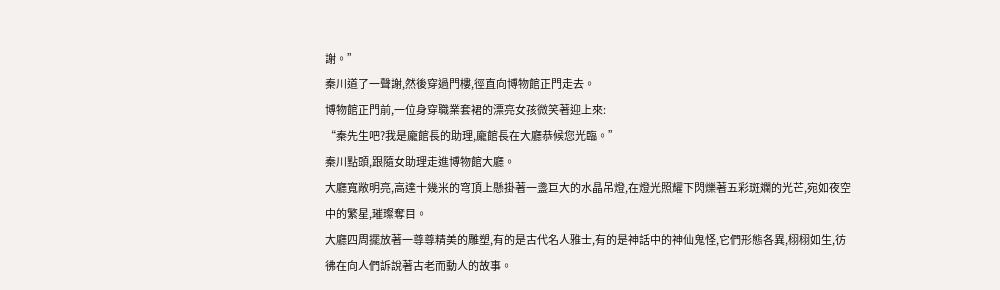謝。”
秦川道了一聲謝,然後穿過門樓,徑直向博物館正門走去。
博物館正門前,一位身穿職業套裙的漂亮女孩微笑著迎上來:
“秦先生吧?我是龐館長的助理,龐館長在大廳恭候您光臨。”
秦川點頭,跟隨女助理走進博物館大廳。
大廳寬敞明亮,高達十幾米的穹頂上懸掛著一盞巨大的水晶吊燈,在燈光照耀下閃爍著五彩斑斕的光芒,宛如夜空中的繁星,璀璨奪目。
大廳四周擺放著一尊尊精美的雕塑,有的是古代名人雅士,有的是神話中的神仙鬼怪,它們形態各異,栩栩如生,彷彿在向人們訴說著古老而動人的故事。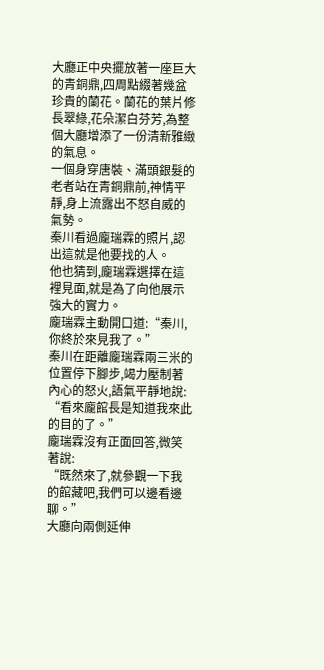大廳正中央擺放著一座巨大的青銅鼎,四周點綴著幾盆珍貴的蘭花。蘭花的葉片修長翠綠,花朵潔白芬芳,為整個大廳增添了一份清新雅緻的氣息。
一個身穿唐裝、滿頭銀髮的老者站在青銅鼎前,神情平靜,身上流露出不怒自威的氣勢。
秦川看過龐瑞霖的照片,認出這就是他要找的人。
他也猜到,龐瑞霖選擇在這裡見面,就是為了向他展示強大的實力。
龐瑞霖主動開口道:“秦川,你終於來見我了。”
秦川在距離龐瑞霖兩三米的位置停下腳步,竭力壓制著內心的怒火,語氣平靜地說:
“看來龐館長是知道我來此的目的了。”
龐瑞霖沒有正面回答,微笑著說:
“既然來了,就參觀一下我的館藏吧,我們可以邊看邊聊。”
大廳向兩側延伸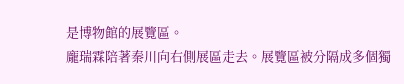是博物館的展覽區。
龐瑞霖陪著秦川向右側展區走去。展覽區被分隔成多個獨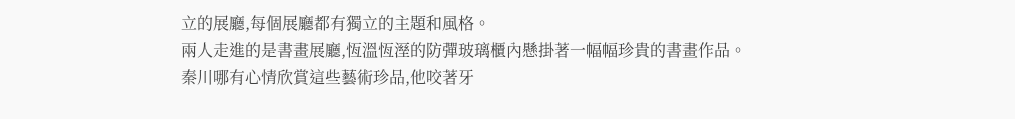立的展廳,每個展廳都有獨立的主題和風格。
兩人走進的是書畫展廳,恆溫恆溼的防彈玻璃櫃內懸掛著一幅幅珍貴的書畫作品。
秦川哪有心情欣賞這些藝術珍品,他咬著牙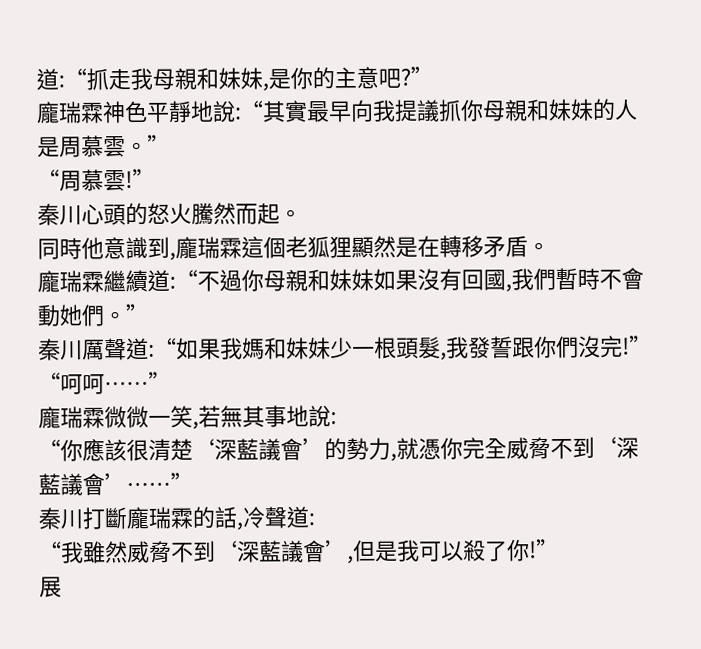道:“抓走我母親和妹妹,是你的主意吧?”
龐瑞霖神色平靜地說:“其實最早向我提議抓你母親和妹妹的人是周慕雲。”
“周慕雲!”
秦川心頭的怒火騰然而起。
同時他意識到,龐瑞霖這個老狐狸顯然是在轉移矛盾。
龐瑞霖繼續道:“不過你母親和妹妹如果沒有回國,我們暫時不會動她們。”
秦川厲聲道:“如果我媽和妹妹少一根頭髮,我發誓跟你們沒完!”
“呵呵……”
龐瑞霖微微一笑,若無其事地說:
“你應該很清楚‘深藍議會’的勢力,就憑你完全威脅不到‘深藍議會’……”
秦川打斷龐瑞霖的話,冷聲道:
“我雖然威脅不到‘深藍議會’,但是我可以殺了你!”
展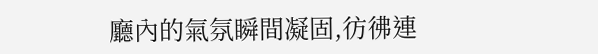廳內的氣氛瞬間凝固,彷彿連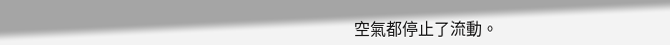空氣都停止了流動。